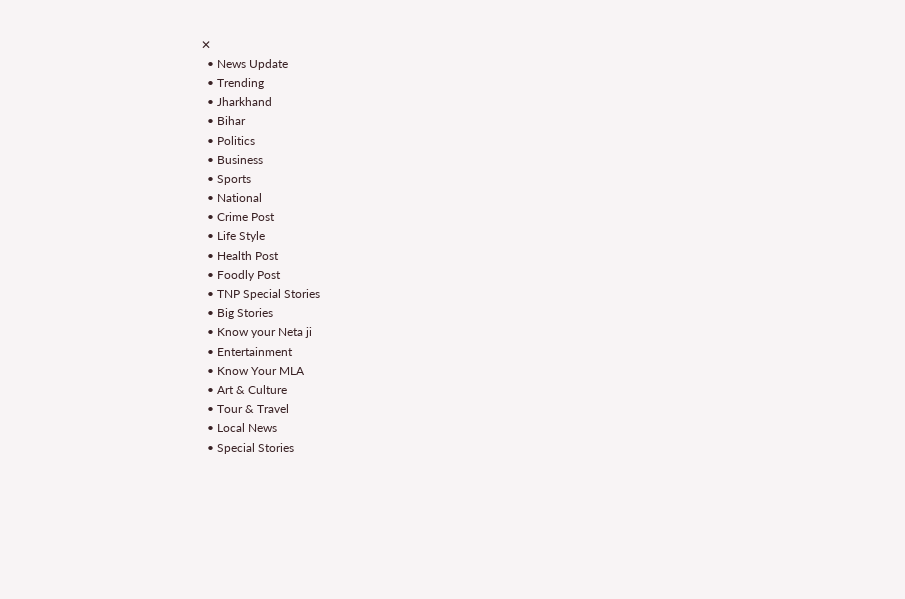✕
  • News Update
  • Trending
  • Jharkhand
  • Bihar
  • Politics
  • Business
  • Sports
  • National
  • Crime Post
  • Life Style
  • Health Post
  • Foodly Post
  • TNP Special Stories
  • Big Stories
  • Know your Neta ji
  • Entertainment
  • Know Your MLA
  • Art & Culture
  • Tour & Travel
  • Local News
  • Special Stories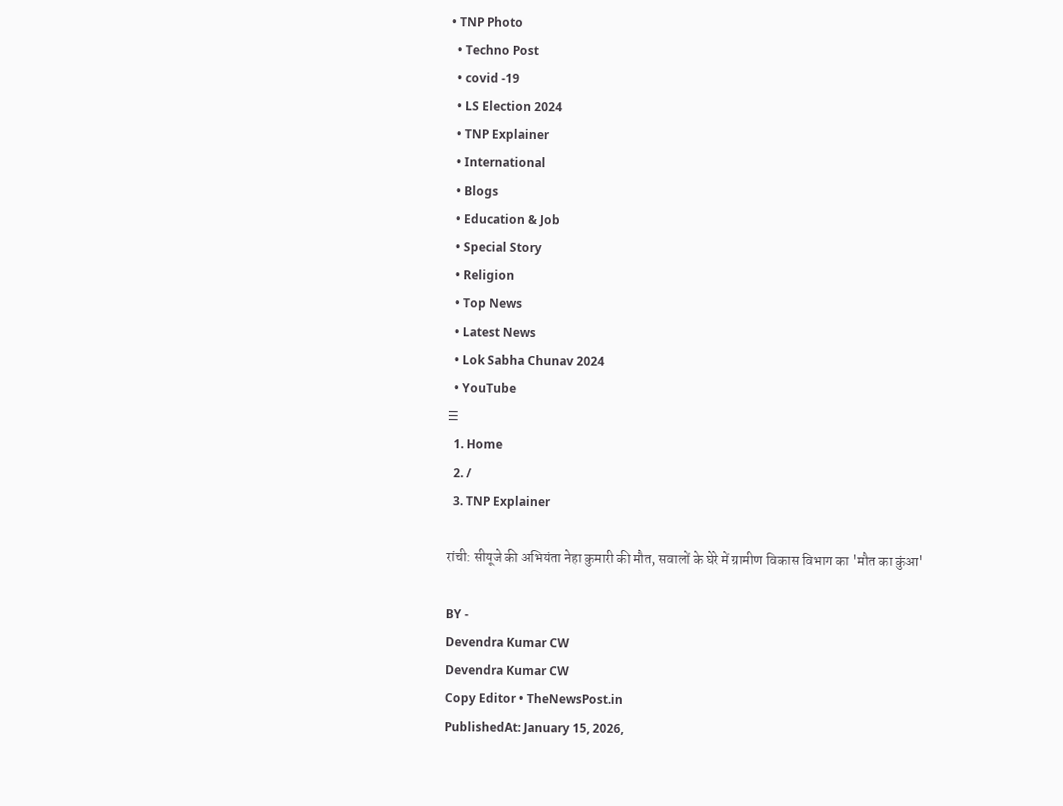• TNP Photo
  • Techno Post
  • covid -19
  • LS Election 2024
  • TNP Explainer
  • International
  • Blogs
  • Education & Job
  • Special Story
  • Religion
  • Top News
  • Latest News
  • Lok Sabha Chunav 2024
  • YouTube
☰
  1. Home
  2. /
  3. TNP Explainer

रांची: सीयूजे की अभियंता नेहा कुमारी की मौत, सवालों के घेरे में ग्रामीण विकास विभाग का 'मौत का कुंआ'

BY -
Devendra Kumar CW
Devendra Kumar CW
Copy Editor • TheNewsPost.in
PublishedAt: January 15, 2026,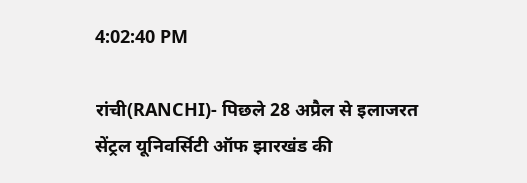4:02:40 PM

रांची(RANCHI)- पिछले 28 अप्रैल से इलाजरत सेंट्रल यूनिवर्सिटी ऑफ झारखंड की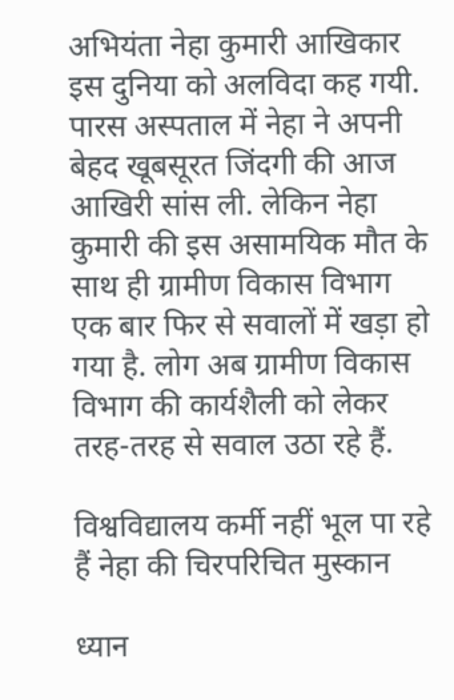अभियंता नेहा कुमारी आखिकार इस दुनिया को अलविदा कह गयी. पारस अस्पताल में नेहा ने अपनी बेहद खूबसूरत जिंदगी की आज आखिरी सांस ली. लेकिन नेहा कुमारी की इस असामयिक मौत के साथ ही ग्रामीण विकास विभाग एक बार फिर से सवालों में खड़ा हो गया है. लोग अब ग्रामीण विकास विभाग की कार्यशैली को लेकर तरह-तरह से सवाल उठा रहे हैं.

विश्वविद्यालय कर्मी नहीं भूल पा रहे हैं नेहा की चिरपरिचित मुस्कान

ध्यान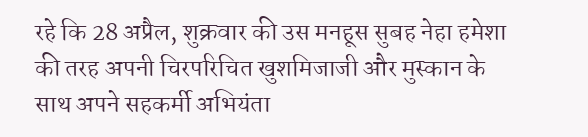रहे कि 28 अप्रैल, शुक्रवार की उस मनहूस सुबह नेहा हमेशा की तरह अपनी चिरपरिचित खुशमिजाजी और मुस्कान के साथ अपने सहकर्मी अभियंता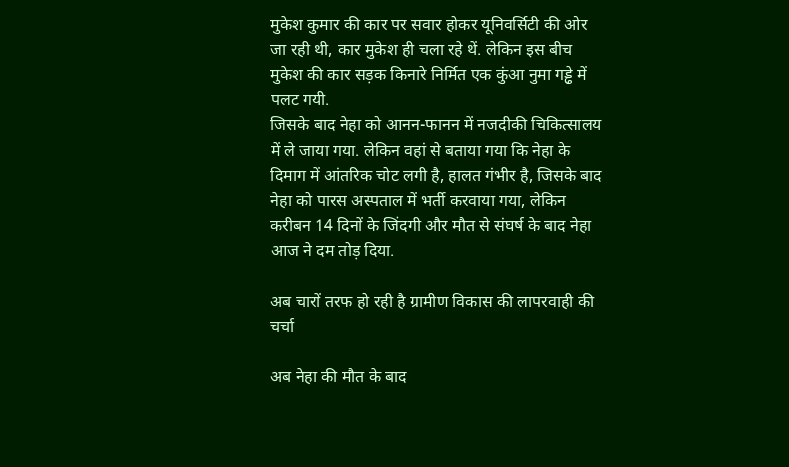मुकेश कुमार की कार पर सवार होकर यूनिवर्सिटी की ओर जा रही थी, कार मुकेश ही चला रहे थें. लेकिन इस बीच मुकेश की कार सड़क किनारे निर्मित एक कुंआ नुमा गड्ढे में पलट गयी.
जिसके बाद नेहा को आनन-फानन में नजदीकी चिकित्सालय में ले जाया गया. लेकिन वहां से बताया गया कि नेहा के दिमाग में आंतरिक चोट लगी है, हालत गंभीर है, जिसके बाद नेहा को पारस अस्पताल में भर्ती करवाया गया, लेकिन करीबन 14 दिनों के जिंदगी और मौत से संघर्ष के बाद नेहा आज ने दम तोड़ दिया.

अब चारों तरफ हो रही है ग्रामीण विकास की लापरवाही की चर्चा

अब नेहा की मौत के बाद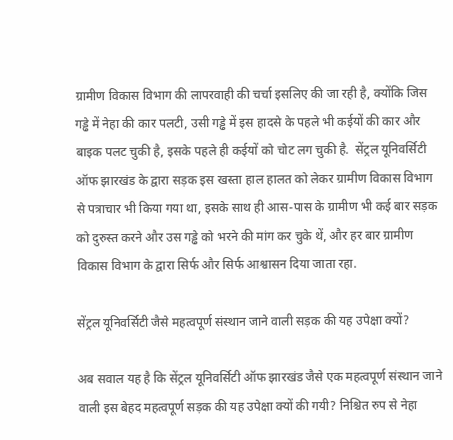ग्रामीण विकास विभाग की लापरवाही की चर्चा इसलिए की जा रही है, क्योंकि जिस गड्ढे में नेहा की कार पलटी, उसी गड्ढे में इस हादसे के पहले भी कईयों की कार और बाइक पलट चुकी है, इसके पहले ही कईयों को चोट लग चुकी है.  सेंट्रल यूनिवर्सिटी ऑफ झारखंड के द्वारा सड़क इस खस्ता हाल हालत को लेकर ग्रामीण विकास विभाग से पत्राचार भी किया गया था, इसके साथ ही आस-पास के ग्रामीण भी कई बार सड़क को दुरुस्त करने और उस गड्ढे को भरने की मांग कर चुके थें, और हर बार ग्रामीण विकास विभाग के द्वारा सिर्फ और सिर्फ आश्वासन दिया जाता रहा.

सेंट्रल यूनिवर्सिटी जैसे महत्वपूर्ण संस्थान जाने वाली सड़क की यह उपेक्षा क्यों?

अब सवाल यह है कि सेंट्रल यूनिवर्सिटी ऑफ झारखंड जैसे एक महत्वपूर्ण संस्थान जाने वाली इस बेहद महत्वपूर्ण सड़क की यह उपेक्षा क्यों की गयी? निश्चित रुप से नेहा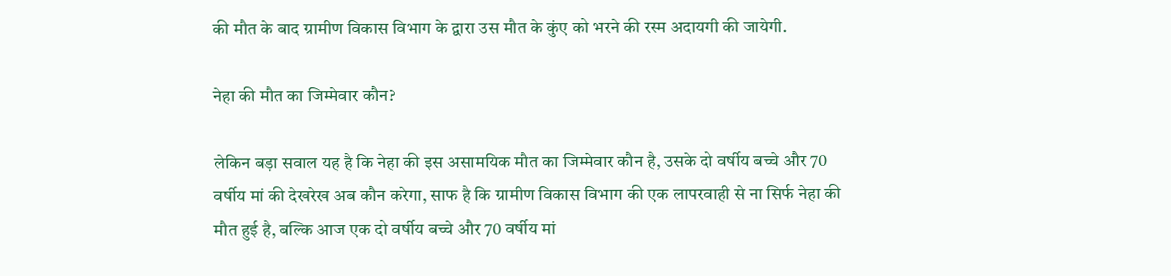की मौत के बाद ग्रामीण विकास विभाग के द्वारा उस मौत के कुंए को भरने की रस्म अदायगी की जायेगी.

नेहा की मौत का जिम्मेवार कौन?

लेकिन बड़ा सवाल यह है कि नेहा की इस असामयिक मौत का जिम्मेवार कौन है, उसके दो वर्षीय बच्चे और 70 वर्षीय मां की देखरेख अब कौन करेगा, साफ है कि ग्रामीण विकास विभाग की एक लापरवाही से ना सिर्फ नेहा की मौत हुई है, बल्कि आज एक दो वर्षीय बच्चे और 70 वर्षीय मां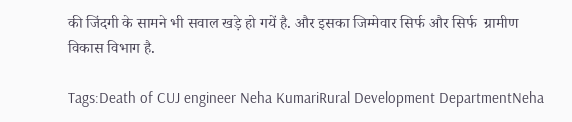की जिंदगी के सामने भी सवाल खड़े हो गयें है. और इसका जिम्मेवार सिर्फ और सिर्फ  ग्रामीण विकास विभाग है.

Tags:Death of CUJ engineer Neha KumariRural Development DepartmentNeha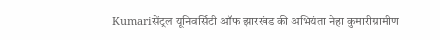Kumariसेंट्रल यूनिवर्सिटी ऑफ झारखंड की अभियंता नेहा कुमारीग्रामीण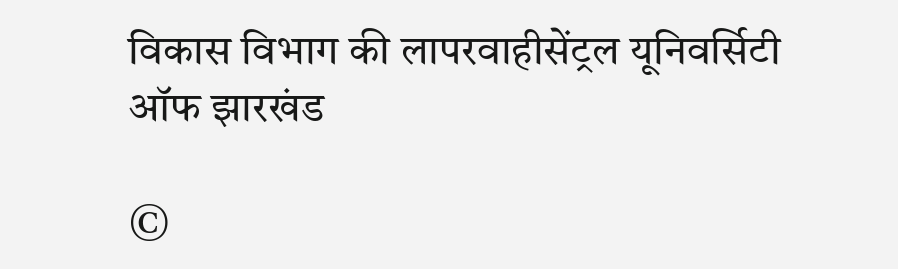विकास विभाग की लापरवाहीसेंट्रल यूनिवर्सिटी ऑफ झारखंड

©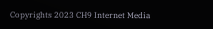Copyrights 2023 CH9 Internet Media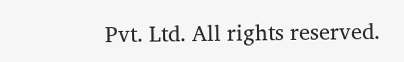Pvt. Ltd. All rights reserved.